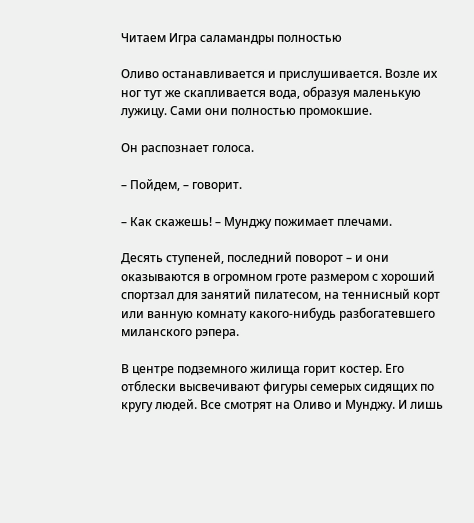Читаем Игра саламандры полностью

Оливо останавливается и прислушивается. Возле их ног тут же скапливается вода, образуя маленькую лужицу. Сами они полностью промокшие.

Он распознает голоса.

– Пойдем, – говорит.

– Как скажешь! – Мунджу пожимает плечами.

Десять ступеней, последний поворот – и они оказываются в огромном гроте размером с хороший спортзал для занятий пилатесом, на теннисный корт или ванную комнату какого-нибудь разбогатевшего миланского рэпера.

В центре подземного жилища горит костер. Его отблески высвечивают фигуры семерых сидящих по кругу людей. Все смотрят на Оливо и Мунджу. И лишь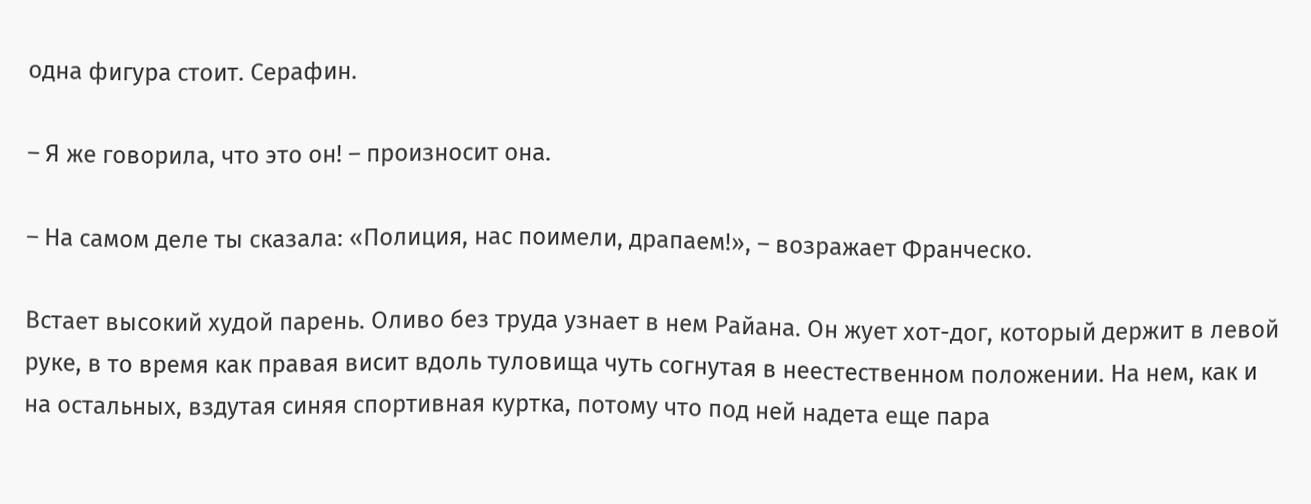одна фигура стоит. Серафин.

– Я же говорила, что это он! – произносит она.

– На самом деле ты сказала: «Полиция, нас поимели, драпаем!», – возражает Франческо.

Встает высокий худой парень. Оливо без труда узнает в нем Райана. Он жует хот-дог, который держит в левой руке, в то время как правая висит вдоль туловища чуть согнутая в неестественном положении. На нем, как и на остальных, вздутая синяя спортивная куртка, потому что под ней надета еще пара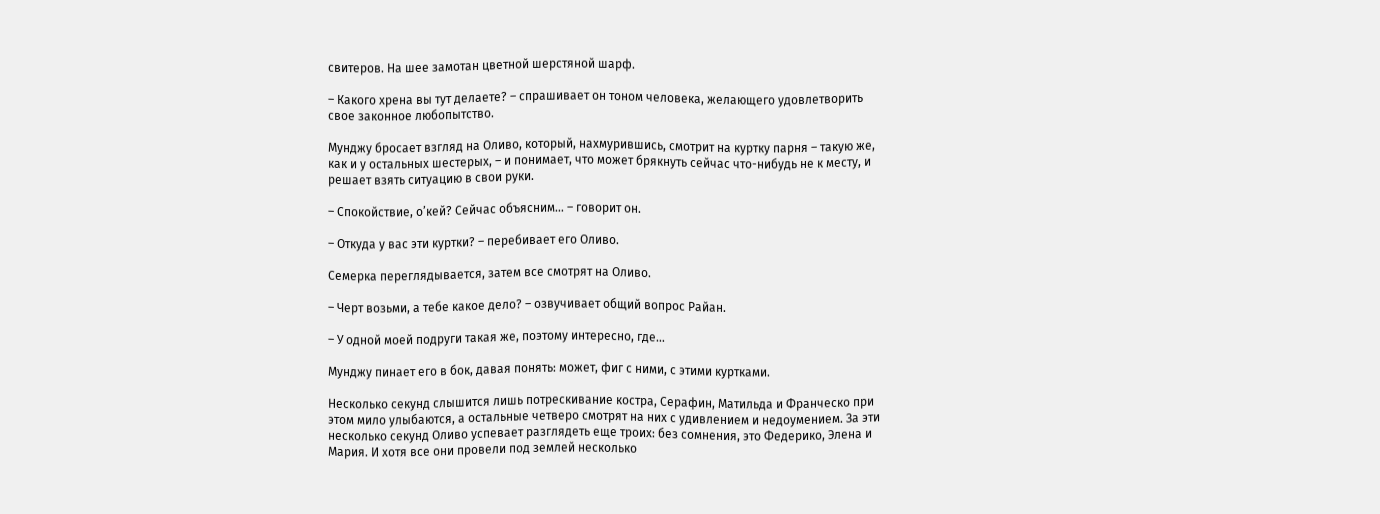свитеров. На шее замотан цветной шерстяной шарф.

– Какого хрена вы тут делаете? – спрашивает он тоном человека, желающего удовлетворить свое законное любопытство.

Мунджу бросает взгляд на Оливо, который, нахмурившись, смотрит на куртку парня – такую же, как и у остальных шестерых, – и понимает, что может брякнуть сейчас что-нибудь не к месту, и решает взять ситуацию в свои руки.

– Спокойствие, о’кей? Сейчас объясним… – говорит он.

– Откуда у вас эти куртки? – перебивает его Оливо.

Семерка переглядывается, затем все смотрят на Оливо.

– Черт возьми, а тебе какое дело? – озвучивает общий вопрос Райан.

– У одной моей подруги такая же, поэтому интересно, где…

Мунджу пинает его в бок, давая понять: может, фиг с ними, с этими куртками.

Несколько секунд слышится лишь потрескивание костра, Серафин, Матильда и Франческо при этом мило улыбаются, а остальные четверо смотрят на них с удивлением и недоумением. За эти несколько секунд Оливо успевает разглядеть еще троих: без сомнения, это Федерико, Элена и Мария. И хотя все они провели под землей несколько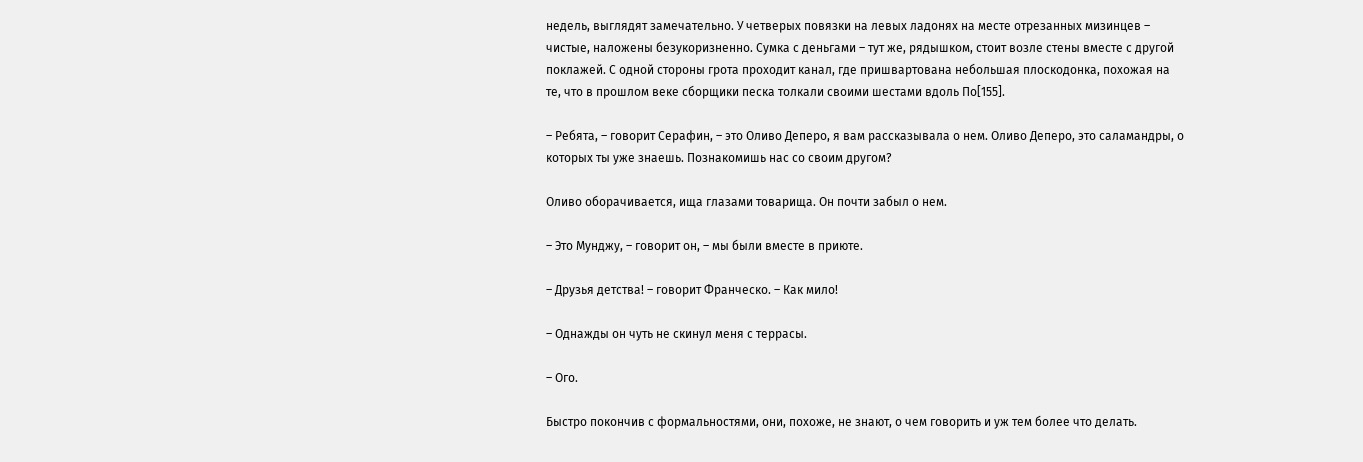недель, выглядят замечательно. У четверых повязки на левых ладонях на месте отрезанных мизинцев – чистые, наложены безукоризненно. Сумка с деньгами – тут же, рядышком, стоит возле стены вместе с другой поклажей. С одной стороны грота проходит канал, где пришвартована небольшая плоскодонка, похожая на те, что в прошлом веке сборщики песка толкали своими шестами вдоль По[155].

– Ребята, – говорит Серафин, – это Оливо Деперо, я вам рассказывала о нем. Оливо Деперо, это саламандры, о которых ты уже знаешь. Познакомишь нас со своим другом?

Оливо оборачивается, ища глазами товарища. Он почти забыл о нем.

– Это Мунджу, – говорит он, – мы были вместе в приюте.

– Друзья детства! – говорит Франческо. – Как мило!

– Однажды он чуть не скинул меня с террасы.

– Ого.

Быстро покончив с формальностями, они, похоже, не знают, о чем говорить и уж тем более что делать.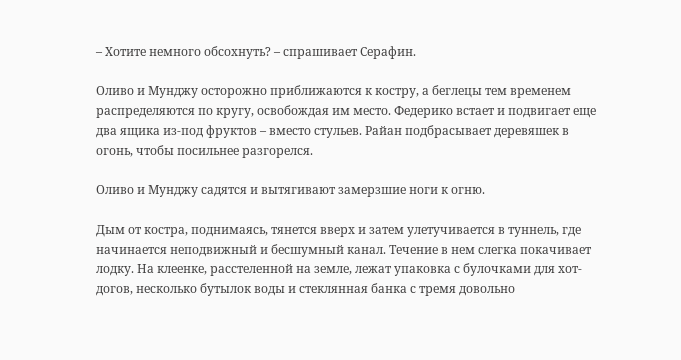– Хотите немного обсохнуть? – спрашивает Серафин.

Оливо и Мунджу осторожно приближаются к костру, а беглецы тем временем распределяются по кругу, освобождая им место. Федерико встает и подвигает еще два ящика из-под фруктов – вместо стульев. Райан подбрасывает деревяшек в огонь, чтобы посильнее разгорелся.

Оливо и Мунджу садятся и вытягивают замерзшие ноги к огню.

Дым от костра, поднимаясь, тянется вверх и затем улетучивается в туннель, где начинается неподвижный и бесшумный канал. Течение в нем слегка покачивает лодку. На клеенке, расстеленной на земле, лежат упаковка с булочками для хот-догов, несколько бутылок воды и стеклянная банка с тремя довольно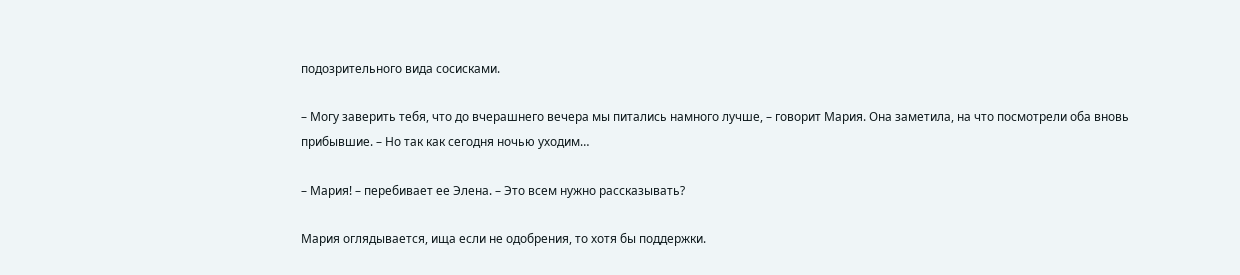подозрительного вида сосисками.

– Могу заверить тебя, что до вчерашнего вечера мы питались намного лучше, – говорит Мария. Она заметила, на что посмотрели оба вновь прибывшие. – Но так как сегодня ночью уходим…

– Мария! – перебивает ее Элена. – Это всем нужно рассказывать?

Мария оглядывается, ища если не одобрения, то хотя бы поддержки.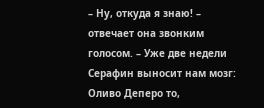– Ну, откуда я знаю! – отвечает она звонким голосом. – Уже две недели Серафин выносит нам мозг: Оливо Деперо то,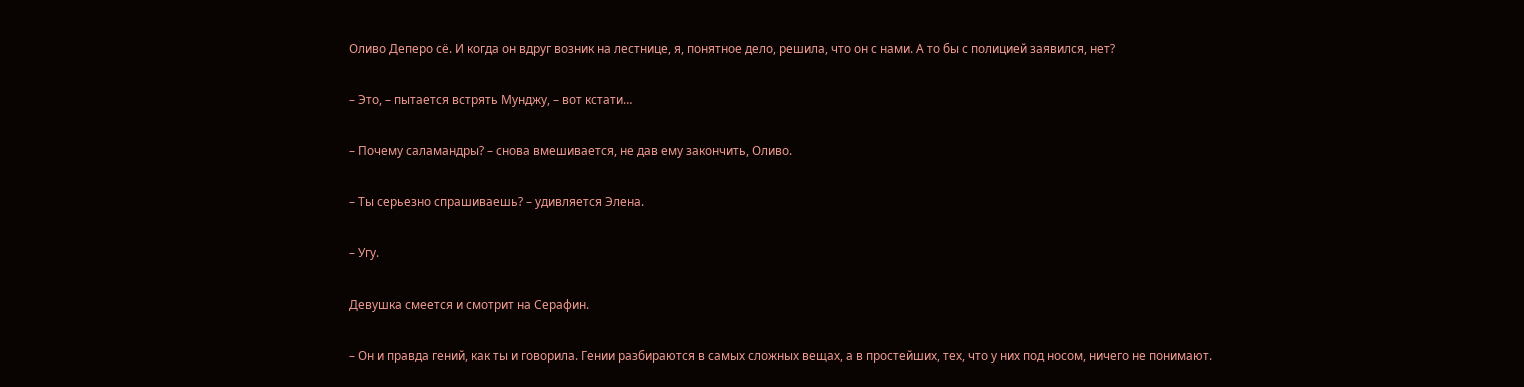Оливо Деперо сё. И когда он вдруг возник на лестнице, я, понятное дело, решила, что он с нами. А то бы с полицией заявился, нет?

– Это, – пытается встрять Мунджу, – вот кстати…

– Почему саламандры? – снова вмешивается, не дав ему закончить, Оливо.

– Ты серьезно спрашиваешь? – удивляется Элена.

– Угу.

Девушка смеется и смотрит на Серафин.

– Он и правда гений, как ты и говорила. Гении разбираются в самых сложных вещах, а в простейших, тех, что у них под носом, ничего не понимают.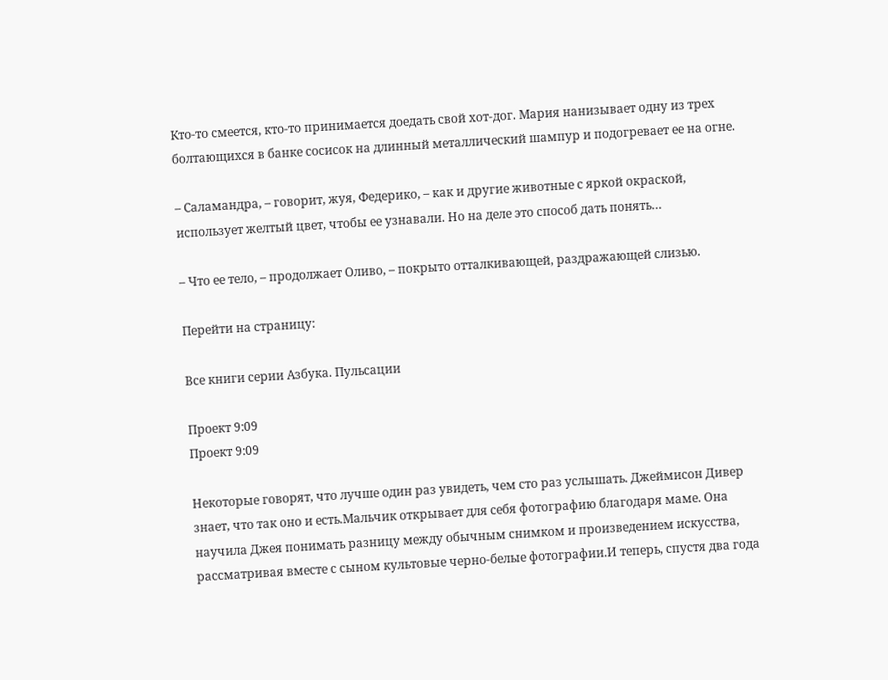Кто-то смеется, кто-то принимается доедать свой хот-дог. Мария нанизывает одну из трех болтающихся в банке сосисок на длинный металлический шампур и подогревает ее на огне.

– Саламандра, – говорит, жуя, Федерико, – как и другие животные с яркой окраской, использует желтый цвет, чтобы ее узнавали. Но на деле это способ дать понять…

– Что ее тело, – продолжает Оливо, – покрыто отталкивающей, раздражающей слизью.

Перейти на страницу:

Все книги серии Азбука. Пульсации

Проект 9:09
Проект 9:09

Некоторые говорят, что лучше один раз увидеть, чем сто раз услышать. Джеймисон Дивер знает, что так оно и есть.Мальчик открывает для себя фотографию благодаря маме. Она научила Джея понимать разницу между обычным снимком и произведением искусства, рассматривая вместе с сыном культовые черно-белые фотографии.И теперь, спустя два года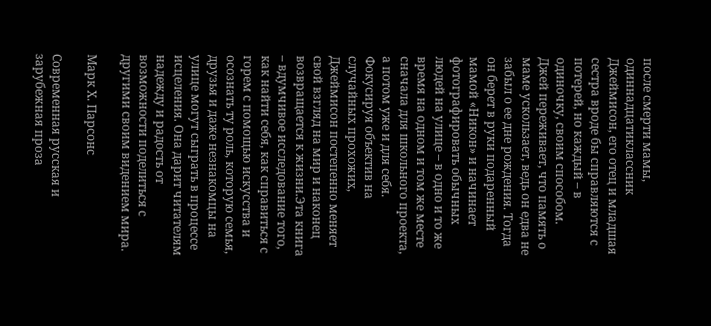после смерти мамы, одиннадцатиклассник Джеймисон, его отец и младшая сестра вроде бы справляются с потерей, но каждый – в одиночку, своим способом. Джей переживает, что память о маме ускользает, ведь он едва не забыл о ее дне рождения. Тогда он берет в руки подаренный мамой «Никон» и начинает фотографировать обычных людей на улице – в одно и то же время на одном и том же месте сначала для школьного проекта, а потом уже и для себя. Фокусируя объектив на случайных прохожих, Джеймисон постепенно меняет свой взгляд на мир и наконец возвращается к жизни.Эта книга – вдумчивое исследование того, как найти себя, как справиться с горем с помощью искусства и осознать ту роль, которую семья, друзья и даже незнакомцы на улице могут сыграть в процессе исцеления. Она дарит читателям надежду и радость от возможности поделиться с другими своим видением мира.

Марк Х. Парсонс

Современная русская и зарубежная проза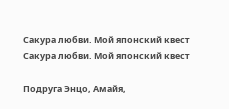Сакура любви. Мой японский квест
Сакура любви. Мой японский квест

Подруга Энцо, Амайя,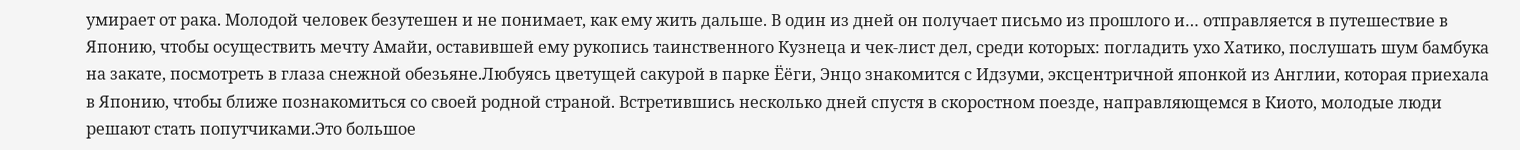умирает от рака. Молодой человек безутешен и не понимает, как ему жить дальше. В один из дней он получает письмо из прошлого и… отправляется в путешествие в Японию, чтобы осуществить мечту Амайи, оставившей ему рукопись таинственного Кузнеца и чек-лист дел, среди которых: погладить ухо Хатико, послушать шум бамбука на закате, посмотреть в глаза снежной обезьяне.Любуясь цветущей сакурой в парке Ёёги, Энцо знакомится с Идзуми, эксцентричной японкой из Англии, которая приехала в Японию, чтобы ближе познакомиться со своей родной страной. Встретившись несколько дней спустя в скоростном поезде, направляющемся в Киото, молодые люди решают стать попутчиками.Это большое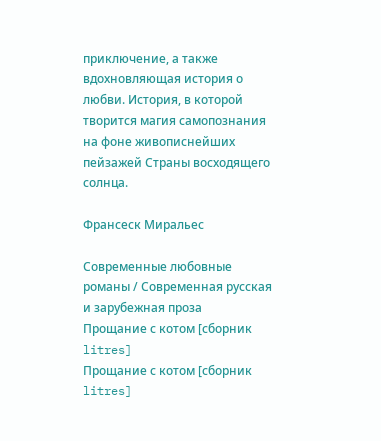приключение, а также вдохновляющая история о любви. История, в которой творится магия самопознания на фоне живописнейших пейзажей Страны восходящего солнца.

Франсеск Миральес

Современные любовные романы / Современная русская и зарубежная проза
Прощание с котом [сборник litres]
Прощание с котом [сборник litres]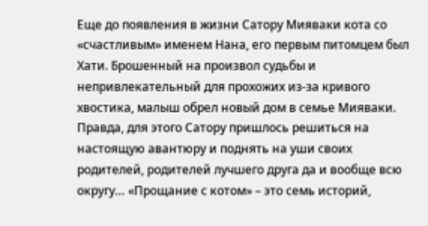Еще до появления в жизни Сатору Мияваки кота со «счастливым» именем Нана, его первым питомцем был Хати. Брошенный на произвол судьбы и непривлекательный для прохожих из-за кривого хвостика, малыш обрел новый дом в семье Мияваки. Правда, для этого Сатору пришлось решиться на настоящую авантюру и поднять на уши своих родителей, родителей лучшего друга да и вообще всю округу… «Прощание с котом» – это семь историй,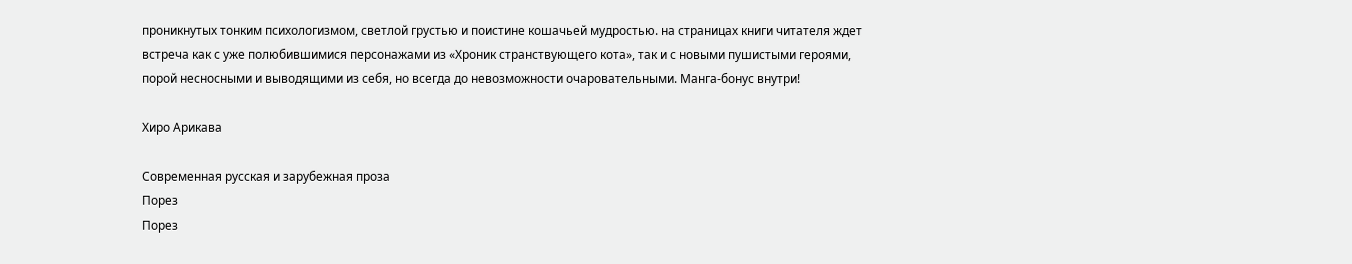проникнутых тонким психологизмом, светлой грустью и поистине кошачьей мудростью. на страницах книги читателя ждет встреча как с уже полюбившимися персонажами из «Хроник странствующего кота», так и с новыми пушистыми героями, порой несносными и выводящими из себя, но всегда до невозможности очаровательными. Манга-бонус внутри!

Хиро Арикава

Современная русская и зарубежная проза
Порез
Порез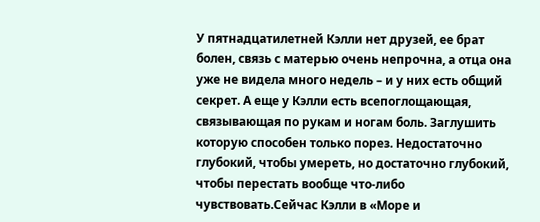У пятнадцатилетней Кэлли нет друзей, ее брат болен, связь с матерью очень непрочна, а отца она уже не видела много недель – и у них есть общий секрет. А еще у Кэлли есть всепоглощающая, связывающая по рукам и ногам боль. Заглушить которую способен только порез. Недостаточно глубокий, чтобы умереть, но достаточно глубокий, чтобы перестать вообще что-либо чувствовать.Сейчас Кэлли в «Море и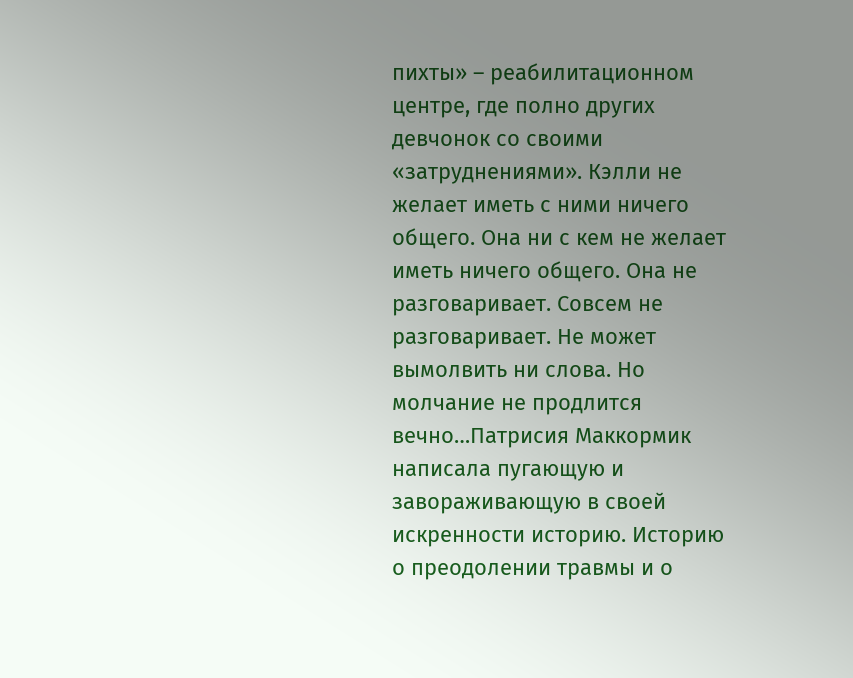пихты» – реабилитационном центре, где полно других девчонок со своими «затруднениями». Кэлли не желает иметь с ними ничего общего. Она ни с кем не желает иметь ничего общего. Она не разговаривает. Совсем не разговаривает. Не может вымолвить ни слова. Но молчание не продлится вечно…Патрисия Маккормик написала пугающую и завораживающую в своей искренности историю. Историю о преодолении травмы и о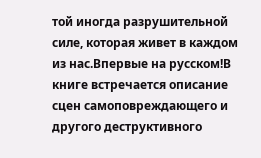той иногда разрушительной силе, которая живет в каждом из нас.Впервые на русском!В книге встречается описание сцен самоповреждающего и другого деструктивного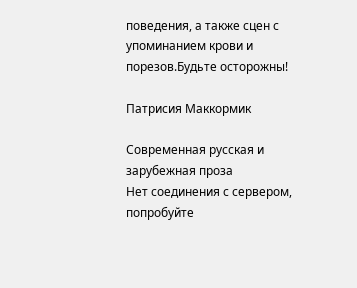поведения, а также сцен с упоминанием крови и порезов.Будьте осторожны!

Патрисия Маккормик

Современная русская и зарубежная проза
Нет соединения с сервером, попробуйте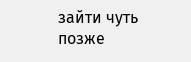зайти чуть позже